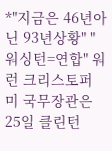*"지금은 46년아닌 93년상황" "워싱턴=연합" 워런 크리스토퍼
미 국무장관은 25일 클린턴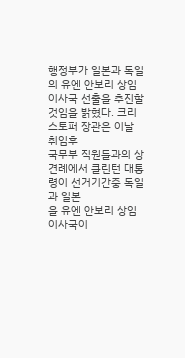행정부가 일본과 독일의 유엔 안보리 상임
이사국 선출을 추진할 것임을 밝혔다. 크리스토퍼 장관은 이날 취임후
국무부 직원들과의 상견례에서 클린턴 대통령이 선거기간중 독일과 일본
을 유엔 안보리 상임이사국이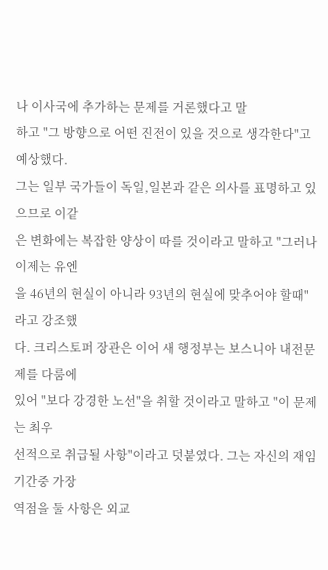나 이사국에 추가하는 문제를 거론했다고 말
하고 "그 방향으로 어떤 진전이 있을 것으로 생각한다"고 예상했다.
그는 일부 국가들이 독일,일본과 같은 의사를 표명하고 있으므로 이같
은 변화에는 복잡한 양상이 따를 것이라고 말하고 "그러나 이제는 유엔
을 46년의 현실이 아니라 93년의 현실에 맞추어야 할때"라고 강조했
다. 크리스토퍼 장관은 이어 새 행정부는 보스니아 내전문제를 다룸에
있어 "보다 강경한 노선"을 취할 것이라고 말하고 "이 문제는 최우
선적으로 취급될 사항"이라고 덧붙였다. 그는 자신의 재임기간중 가장
역점을 둘 사항은 외교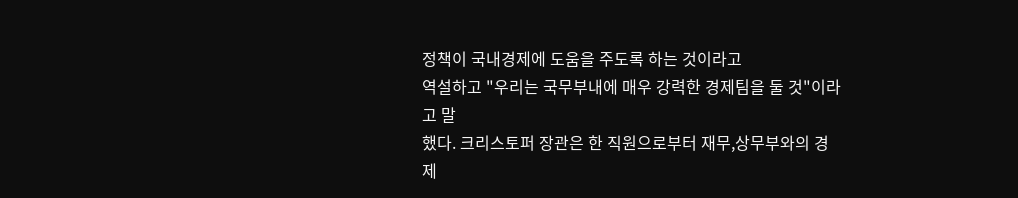정책이 국내경제에 도움을 주도록 하는 것이라고
역설하고 "우리는 국무부내에 매우 강력한 경제팀을 둘 것"이라고 말
했다. 크리스토퍼 장관은 한 직원으로부터 재무,상무부와의 경제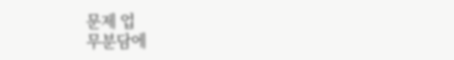문제 업
무분담에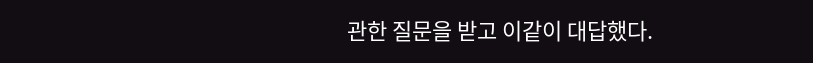관한 질문을 받고 이같이 대답했다.